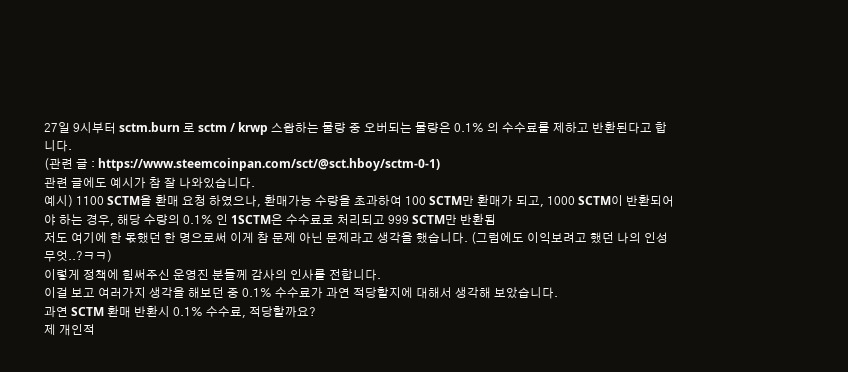27일 9시부터 sctm.burn 로 sctm / krwp 스왑하는 물량 중 오버되는 물량은 0.1% 의 수수료를 제하고 반환된다고 합니다.
(관련 글 : https://www.steemcoinpan.com/sct/@sct.hboy/sctm-0-1)
관련 글에도 예시가 참 잘 나와있습니다.
예시) 1100 SCTM을 환매 요청 하였으나, 환매가능 수량을 초과하여 100 SCTM만 환매가 되고, 1000 SCTM이 반환되어야 하는 경우, 해당 수량의 0.1% 인 1SCTM은 수수료로 처리되고 999 SCTM만 반환됨
저도 여기에 한 몫했던 한 명으로써 이게 참 문제 아닌 문제라고 생각을 했습니다. (그럼에도 이익보려고 했던 나의 인성 무엇..?ㅋㅋ)
이렇게 정책에 힘써주신 운영진 분들께 감사의 인사를 전합니다.
이걸 보고 여러가지 생각을 해보던 중 0.1% 수수료가 과연 적당할지에 대해서 생각해 보았습니다.
과연 SCTM 환매 반환시 0.1% 수수료, 적당할까요?
제 개인적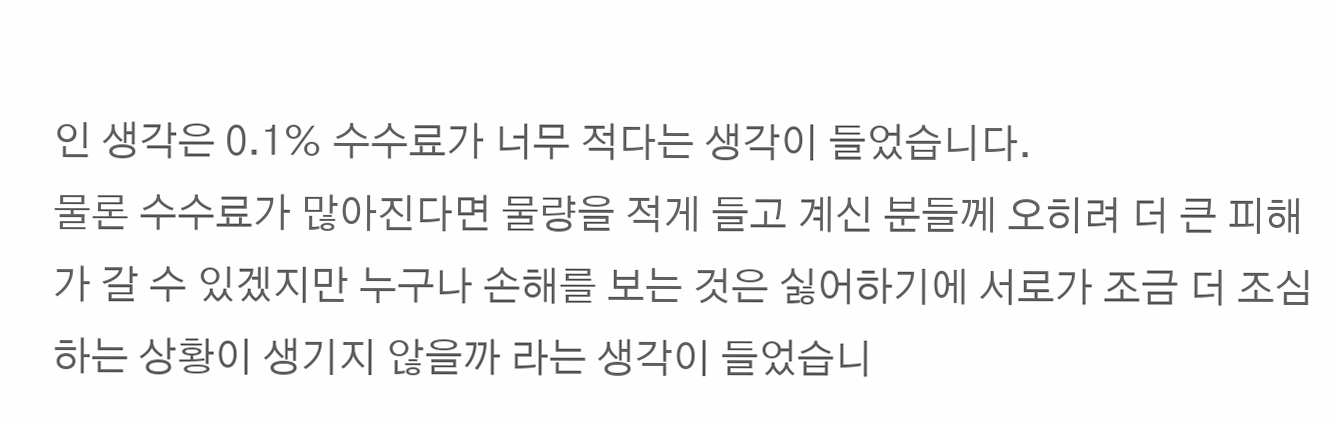인 생각은 0.1% 수수료가 너무 적다는 생각이 들었습니다.
물론 수수료가 많아진다면 물량을 적게 들고 계신 분들께 오히려 더 큰 피해가 갈 수 있겠지만 누구나 손해를 보는 것은 싫어하기에 서로가 조금 더 조심하는 상황이 생기지 않을까 라는 생각이 들었습니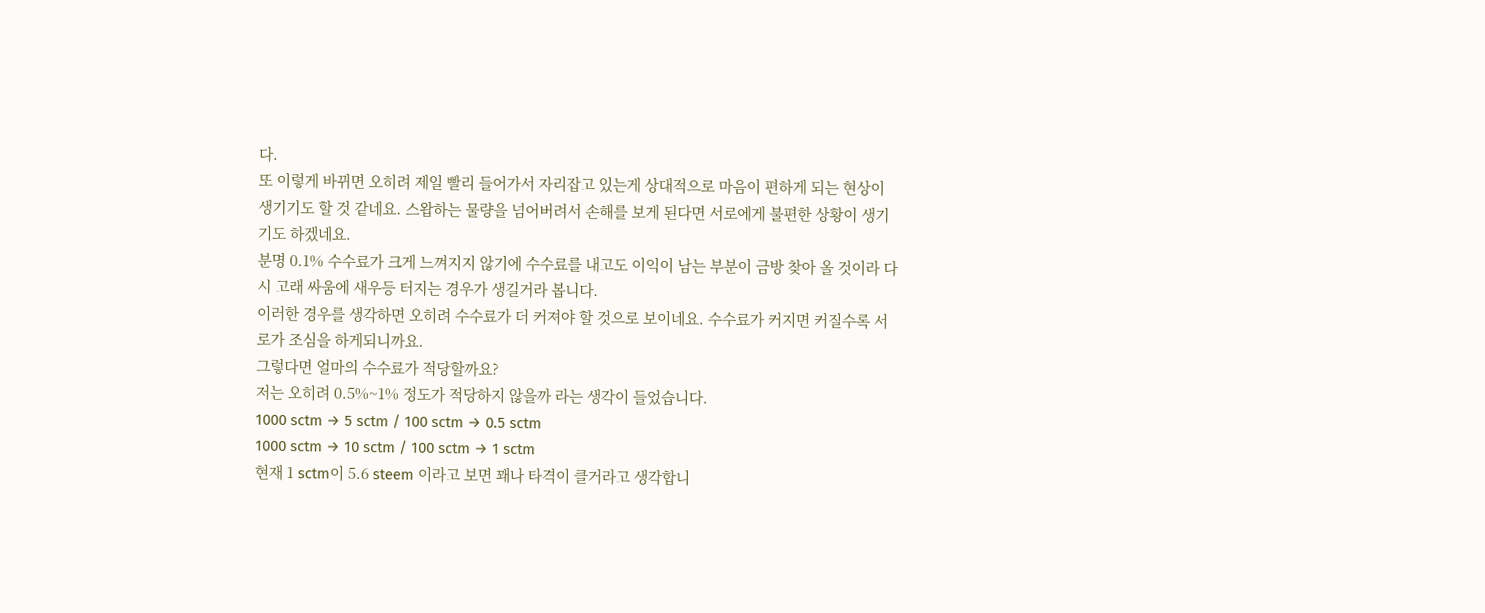다.
또 이렇게 바뀌면 오히려 제일 빨리 들어가서 자리잡고 있는게 상대적으로 마음이 편하게 되는 현상이 생기기도 할 것 같네요. 스왑하는 물량을 넘어버려서 손해를 보게 된다면 서로에게 불편한 상황이 생기기도 하겠네요.
분명 0.1% 수수료가 크게 느껴지지 않기에 수수료를 내고도 이익이 남는 부분이 금방 찾아 올 것이라 다시 고래 싸움에 새우등 터지는 경우가 생길거라 봅니다.
이러한 경우를 생각하면 오히려 수수료가 더 커져야 할 것으로 보이네요. 수수료가 커지면 커질수록 서로가 조심을 하게되니까요.
그렇다면 얼마의 수수료가 적당할까요?
저는 오히려 0.5%~1% 정도가 적당하지 않을까 라는 생각이 들었습니다.
1000 sctm → 5 sctm / 100 sctm → 0.5 sctm
1000 sctm → 10 sctm / 100 sctm → 1 sctm
현재 1 sctm이 5.6 steem 이라고 보면 꽤나 타격이 클거라고 생각합니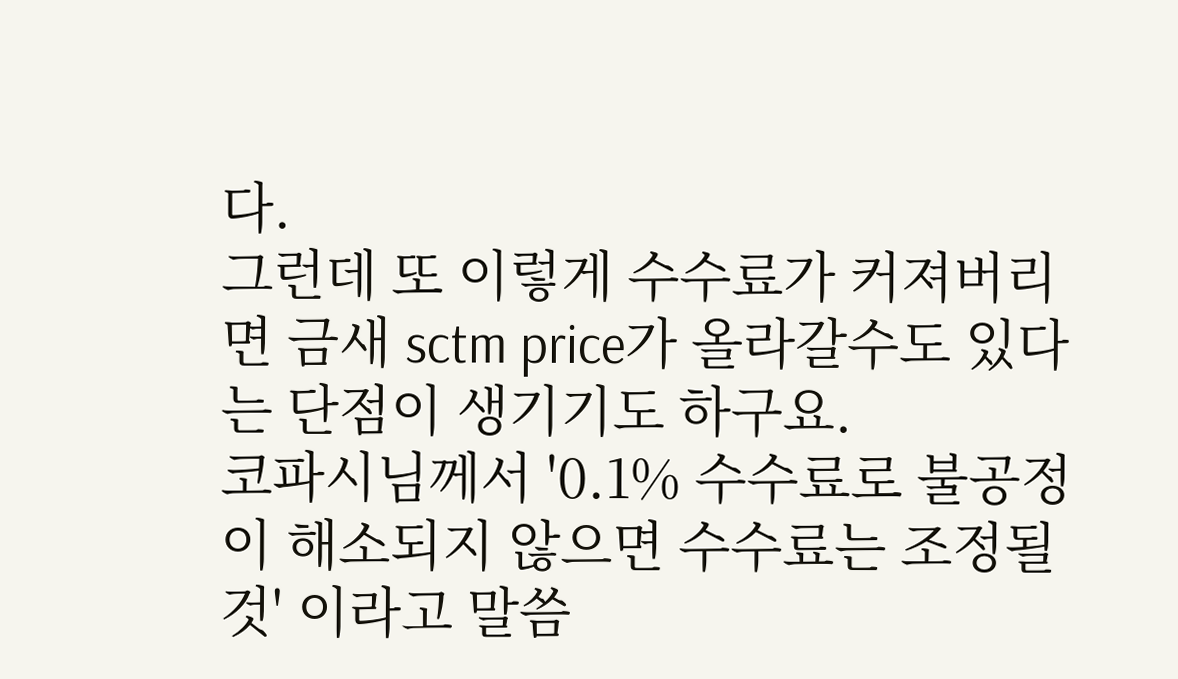다.
그런데 또 이렇게 수수료가 커져버리면 금새 sctm price가 올라갈수도 있다는 단점이 생기기도 하구요.
코파시님께서 '0.1% 수수료로 불공정이 해소되지 않으면 수수료는 조정될 것' 이라고 말씀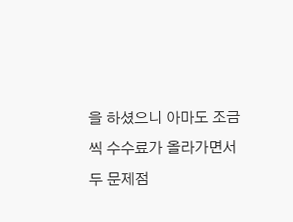을 하셨으니 아마도 조금씩 수수료가 올라가면서 두 문제점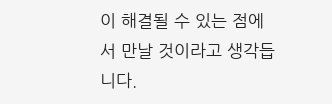이 해결될 수 있는 점에서 만날 것이라고 생각듭니다.